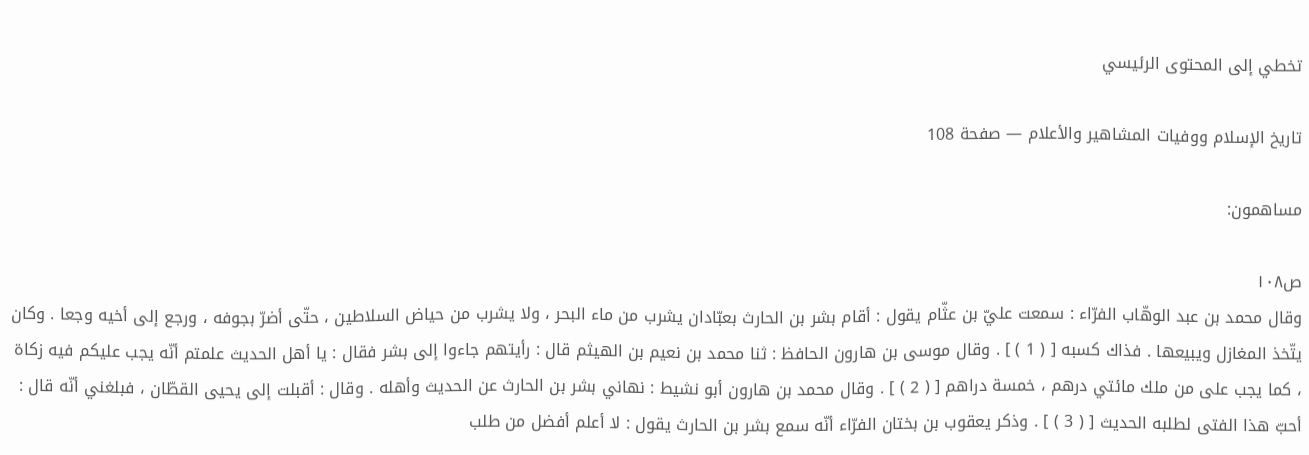تخطي إلى المحتوى الرئيسي

تاريخ الإسلام ووفيات المشاهير والأعلام — صفحة 108

مساهمون:

ص١٠٨
وقال محمد بن عبد الوهّاب الفرّاء : سمعت عليّ بن عثّام يقول : أقام بشر بن الحارث بعبّادان يشرب من ماء البحر ، ولا يشرب من حياض السلاطين ، حتّى أضرّ بجوفه ، ورجع إلى أخيه وجعا . وكان يتّخذ المغازل ويبيعها . فذاك كسبه [ ( 1 ) ] . وقال موسى بن هارون الحافظ : ثنا محمد بن نعيم بن الهيثم قال : رأيتهم جاءوا إلى بشر فقال : يا أهل الحديث علمتم أنّه يجب عليكم فيه زكاة ، كما يجب على من ملك مائتي درهم ، خمسة دراهم [ ( 2 ) ] . وقال محمد بن هارون أبو نشيط : نهاني بشر بن الحارث عن الحديث وأهله . وقال : أقبلت إلى يحيى القطّان ، فبلغني أنّه قال : أحبّ هذا الفتى لطلبه الحديث [ ( 3 ) ] . وذكر يعقوب بن بختان الفرّاء أنّه سمع بشر بن الحارث يقول : لا أعلم أفضل من طلب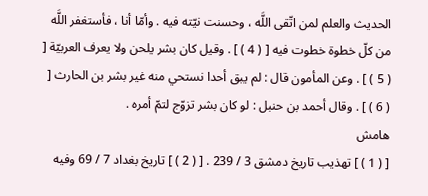الحديث والعلم لمن اتّقى اللَّه ، وحسنت نيّته فيه . وأمّا أنا ، فأستغفر اللَّه من كلّ خطوة خطوت فيه [ ( 4 ) ] . وقيل كان بشر يلحن ولا يعرف العربيّة [ ( 5 ) ] . وعن المأمون قال : لم يبق أحدا نستحي منه غير بشر بن الحارث [ ( 6 ) ] . وقال أحمد بن حنبل : لو كان بشر تزوّج لتمّ أمره .
هامش
[ ( 1 ) ] تهذيب تاريخ دمشق 3 / 239 . [ ( 2 ) ] تاريخ بغداد 7 / 69 وفيه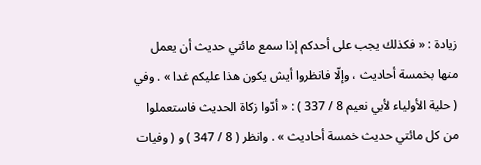زيادة : « فكذلك يجب على أحدكم إذا سمع مائتي حديث أن يعمل منها بخمسة أحاديث ، وإلّا فانظروا أيش يكون هذا عليكم غدا » . وفي ( حلية الأولياء لأبي نعيم 8 / 337 ) : « أدّوا زكاة الحديث فاستعملوا من كل مائتي حديث خمسة أحاديث » . وانظر ( 8 / 347 ) و ( وفيات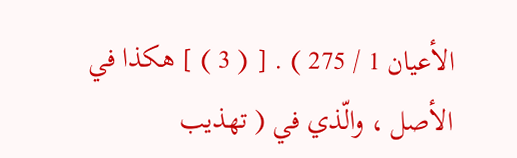الأعيان 1 / 275 ) . [ ( 3 ) ] هكذا في الأصل ، والّذي في ( تهذيب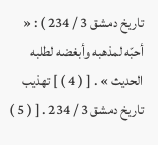تاريخ دمشق 3 / 234 ) : « أحبّه لمذهبه وأبغضه لطلبه الحديث » . [ ( 4 ) ] تهذيب تاريخ دمشق 3 / 234 . [ ( 5 )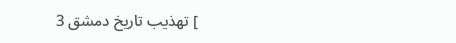] تهذيب تاريخ دمشق 3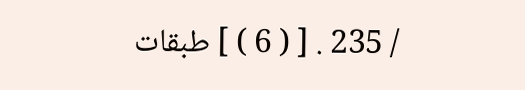/ 235 . [ ( 6 ) ] طبقات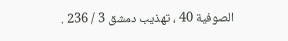الصوفية 40 ، تهذيب دمشق 3 / 236 .